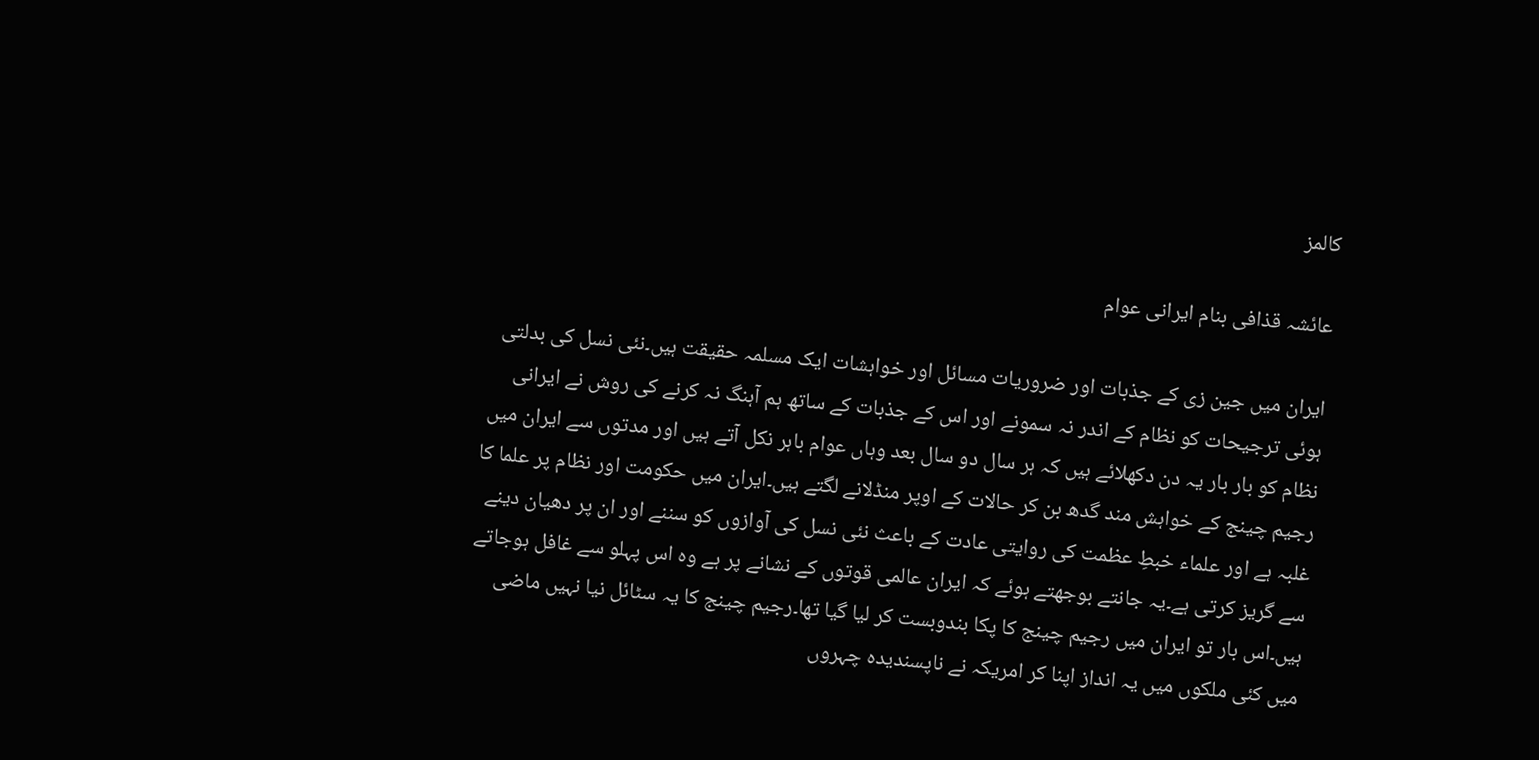کالمز

عائشہ قذافی بنام ایرانی عوام

ایران میں جین زی کے جذبات اور ضروریات مسائل اور خواہشات ایک مسلمہ حقیقت ہیں۔نئی نسل کی بدلتی ہوئی ترجیحات کو نظام کے اندر نہ سمونے اور اس کے جذبات کے ساتھ ہم آہنگ نہ کرنے کی روش نے ایرانی نظام کو بار بار یہ دن دکھلائے ہیں کہ ہر سال دو سال بعد وہاں عوام باہر نکل آتے ہیں اور مدتوں سے ایران میں رجیم چینج کے خواہش مند گدھ بن کر حالات کے اوپر منڈلانے لگتے ہیں۔ایران میں حکومت اور نظام پر علما کا غلبہ ہے اور علماء خبطِ عظمت کی روایتی عادت کے باعث نئی نسل کی آوازوں کو سننے اور ان پر دھیان دینے سے گریز کرتی ہے۔یہ جانتے بوجھتے ہوئے کہ ایران عالمی قوتوں کے نشانے پر ہے وہ اس پہلو سے غافل ہوجاتے ہیں۔اس بار تو ایران میں رجیم چینج کا پکا بندوبست کر لیا گیا تھا۔رجیم چینج کا یہ سٹائل نیا نہیں ماضی میں کئی ملکوں میں یہ انداز اپنا کر امریکہ نے ناپسندیدہ چہروں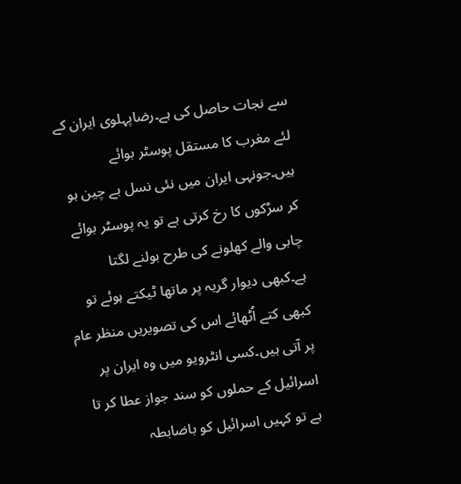سے نجات حاصل کی ہے۔رضاپہلوی ایران کے لئے مغرب کا مستقل پوسٹر بوائے ہیں۔جونہی ایران میں نئی نسل بے چین ہو کر سڑکوں کا رخ کرتی ہے تو یہ پوسٹر بوائے چابی والے کھلونے کی طرح بولنے لگتا ہے۔کبھی دیوار گریہ پر ماتھا ٹیکتے ہوئے تو کبھی کتے اُٹھائے اس کی تصویریں منظر عام پر آتی ہیں۔کسی انٹرویو میں وہ ایران پر اسرائیل کے حملوں کو سند جواز عطا کر تا ہے تو کہیں اسرائیل کو باضابطہ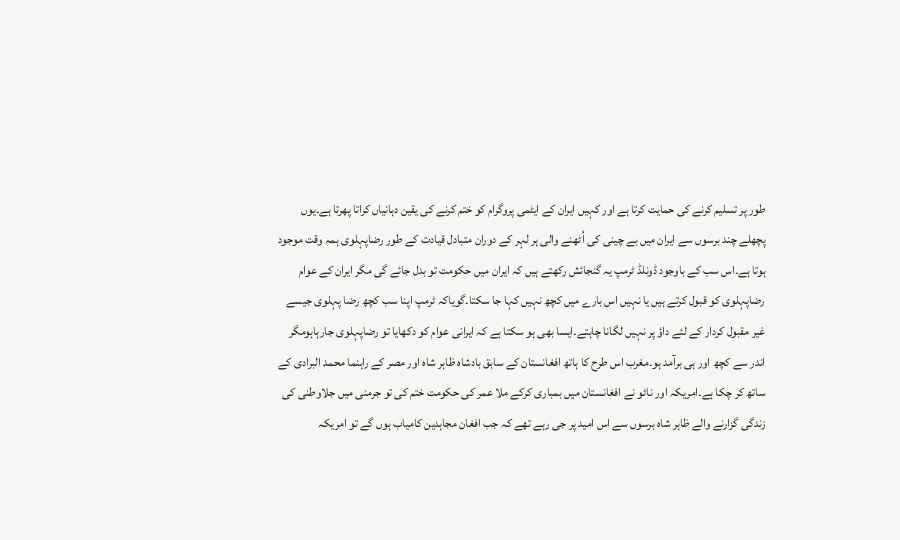طور پر تسلیم کرنے کی حمایت کرتا ہے اور کہیں ایران کے ایٹمی پروگرام کو ختم کرنے کی یقین دہانیاں کراتا پھرتا ہے۔یوں پچھلے چند برسوں سے ایران میں بے چینی کی اُٹھنے والی ہر لہر کے دوران متبادل قیادت کے طور رضاپہلوی ہمہ وقت موجود ہوتا ہے۔اس سب کے باوجود ڈونلڈ ٹرمپ یہ گنجائش رکھتے ہیں کہ ایران میں حکومت تو بدل جائے گی مگر ایران کے عوام رضاپہلوی کو قبول کرتے ہیں یا نہیں اس بارے میں کچھ نہیں کہا جا سکتا۔گویاکہ ٹرمپ اپنا سب کچھ رضا پہلوی جیسے غیر مقبول کردار کے لئے داؤ پر نہیں لگانا چاہتے۔ایسا بھی ہو سکتا ہے کہ ایرانی عوام کو دکھایا تو رضاپہلوی جارہاہومگر اندر سے کچھ اور ہی برآمد ہو۔مغرب اس طرح کا ہاتھ افغانستان کے سابق بادشاہ ظاہر شاہ اور مصر کے راہنما محمد البرادی کے ساتھ کر چکا ہے۔امریکہ اور ناٹو نے افغانستان میں بمباری کرکے ملا عمر کی حکومت ختم کی تو جرمنی میں جلاوطنی کی زندگی گزارنے والے ظاہر شاہ برسوں سے اس امید پر جی رہے تھے کہ جب افغان مجاہدین کامیاب ہوں گے تو امریکہ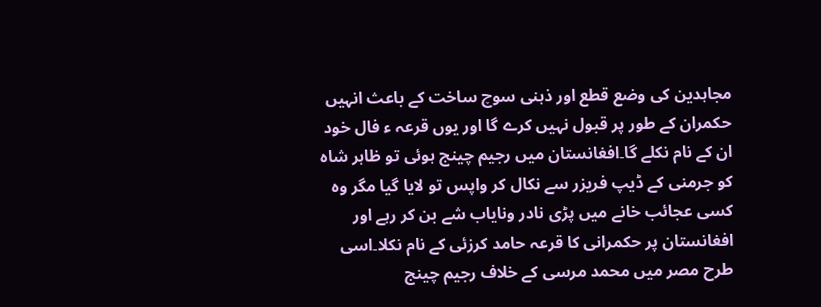مجاہدین کی وضع قطع اور ذہنی سوچ ساخت کے باعث انہیں حکمران کے طور پر قبول نہیں کرے گا اور یوں قرعہ ء فال خود ان کے نام نکلے گا۔افغانستان میں رجیم چینج ہوئی تو ظاہر شاہ کو جرمنی کے ڈیپ فریزر سے نکال کر واپس تو لایا گیا مگر وہ کسی عجائب خانے میں پڑی نادر ونایاب شے بن کر رہے اور افغانستان پر حکمرانی کا قرعہ حامد کرزئی کے نام نکلا۔اسی طرح مصر میں محمد مرسی کے خلاف رجیم چینج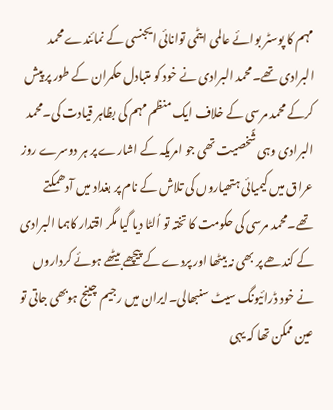مہم کا پوسٹر بوائے عالمی ایٹمی توانائی ایجنسی کے نمائندے محمد البرادی تھے۔محمد البرادی نے خود کو متبادل حکمران کے طور پر پیش کرکے محمد مرسی کے خلاف ایک منظم مہم کی بظاہر قیادت کی۔محمد البرادی وہی شًخصیت تھی جو امریکہ کے اشارے پر ہر دوسرے روز عراق میں کیمیائی ہتھیاروں کی تلاش کے نام پر بغداد میں آدھمکتے تھے۔محمد مرسی کی حکومت کا تختہ تو اُلٹا دیا گیا مگر اقتدار کاہما البرادی کے کندھے پر بھی نہ بیٹھا اور پردے کے پیچھے بیٹھے ہوئے کرداروں نے خود ڈرائیونگ سیٹ سنبھالی۔ایران میں رجیم چینج ہوبھی جاتی تو عین ممکن تھا کہ یہی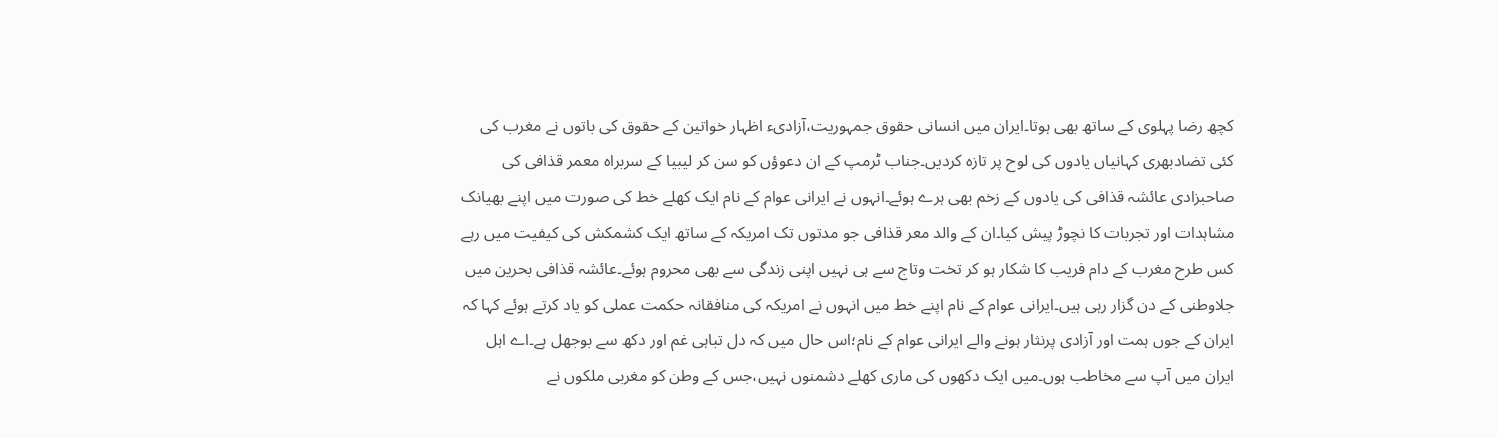کچھ رضا پہلوی کے ساتھ بھی ہوتا۔ایران میں انسانی حقوق جمہوریت،آزادیء اظہار خواتین کے حقوق کی باتوں نے مغرب کی کئی تضادبھری کہانیاں یادوں کی لوح پر تازہ کردیں۔جناب ٹرمپ کے ان دعوؤں کو سن کر لیبیا کے سربراہ معمر قذافی کی صاحبزادی عائشہ قذافی کی یادوں کے زخم بھی ہرے ہوئے۔انہوں نے ایرانی عوام کے نام ایک کھلے خط کی صورت میں اپنے بھیانک مشاہدات اور تجربات کا نچوڑ پیش کیا۔ان کے والد معر قذافی جو مدتوں تک امریکہ کے ساتھ ایک کشمکش کی کیفیت میں رہے کس طرح مغرب کے دام فریب کا شکار ہو کر تخت وتاج سے ہی نہیں اپنی زندگی سے بھی محروم ہوئے۔عائشہ قذافی بحرین میں جلاوطنی کے دن گزار رہی ہیں۔ایرانی عوام کے نام اپنے خط میں انہوں نے امریکہ کی منافقانہ حکمت عملی کو یاد کرتے ہوئے کہا کہ ایران کے جوں ہمت اور آزادی پرنثار ہونے والے ایرانی عوام کے نام؛اس حال میں کہ دل تباہی غم اور دکھ سے بوجھل ہے۔اے اہل ایران میں آپ سے مخاطب ہوں۔میں ایک دکھوں کی ماری کھلے دشمنوں نہیں،جس کے وطن کو مغربی ملکوں نے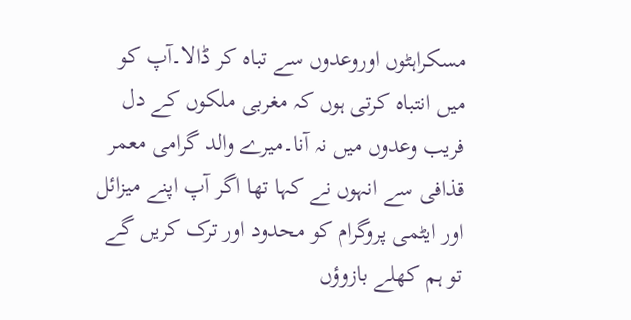مسکراہٹوں اوروعدوں سے تباہ کر ڈالا۔آپ کو میں انتباہ کرتی ہوں کہ مغربی ملکوں کے دل فریب وعدوں میں نہ آنا۔میرے والد گرامی معمر قذافی سے انہوں نے کہا تھا اگر آپ اپنے میزائل اور ایٹمی پروگرام کو محدود اور ترک کریں گے تو ہم کھلے بازوؤں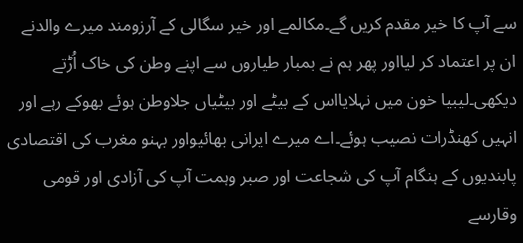سے آپ کا خیر مقدم کریں گے۔مکالمے اور خیر سگالی کے آرزومند میرے والدنے ان پر اعتماد کر لیااور پھر ہم نے بمبار طیاروں سے اپنے وطن کی خاک اُڑتے دیکھی۔لیبیا خون میں نہلایااس کے بیٹے اور بیٹیاں جلاوطن ہوئے بھوکے رہے اور انہیں کھنڈرات نصیب ہوئے۔اے میرے ایرانی بھائیواور بہنو مغرب کی اقتصادی پابندیوں کے ہنگام آپ کی شجاعت اور صبر وہمت آپ کی آزادی اور قومی وقارسے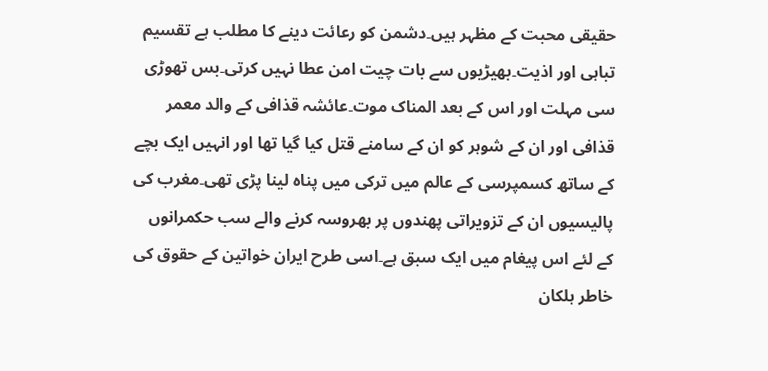حقیقی محبت کے مظہر ہیں۔دشمن کو رعائت دینے کا مطلب ہے تقسیم تباہی اور اذیت۔بھیڑیوں سے بات چیت امن عطا نہیں کرتی۔بس تھوڑی سی مہلت اور اس کے بعد المناک موت۔عائشہ قذافی کے والد معمر قذافی اور ان کے شوہر کو ان کے سامنے قتل کیا گیا تھا اور انہیں ایک بچے کے ساتھ کسمپرسی کے عالم میں ترکی میں پناہ لینا پڑی تھی۔مغرب کی پالیسیوں ان کے تزویراتی پھندوں پر بھروسہ کرنے والے سب حکمرانوں کے لئے اس پیغام میں ایک سبق ہے۔اسی طرح ایران خواتین کے حقوق کی خاطر ہلکان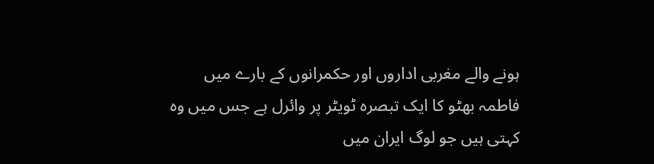ہونے والے مغربی اداروں اور حکمرانوں کے بارے میں فاطمہ بھٹو کا ایک تبصرہ ٹویٹر پر وائرل ہے جس میں وہ کہتی ہیں جو لوگ ایران میں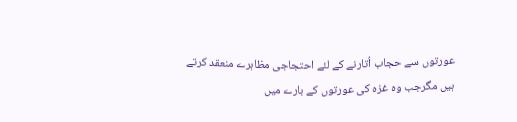عورتوں سے حجاب اُتارنے کے لئے احتجاجی مظاہرے منعقد کرتے ہیں مگرجب وہ غزہ کی عورتوں کے بارے میں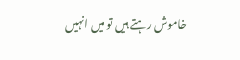خاموش رہتے ہیں تو میں انہیں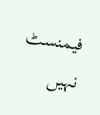فیمنسٹ نہیں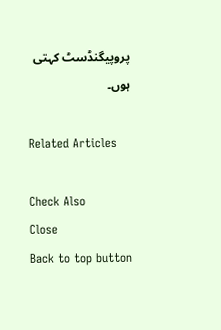پروپیگنڈسٹ کہتی ہوں۔

Related Articles

Check Also
Close
Back to top button